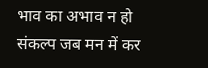भाव का अभाव न हो
संकल्प जब मन में कर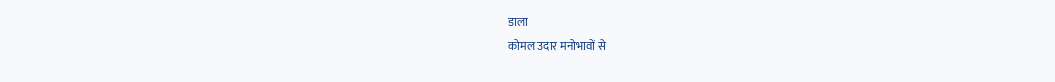डाला
कोमल उदार मनोभावों से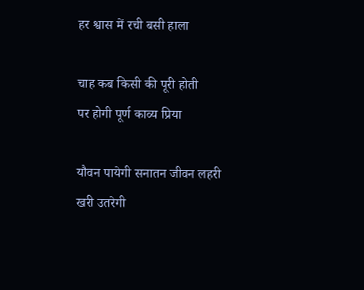हर श्वास में रची बसी हाला

चाह कब किसी की पूरी होती
पर होगी पूर्ण काव्य प्रिया

यौवन पायेगी सनातन जीवन लहरी
खरी उतरेगी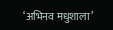‘अभिनव मधुशाला’